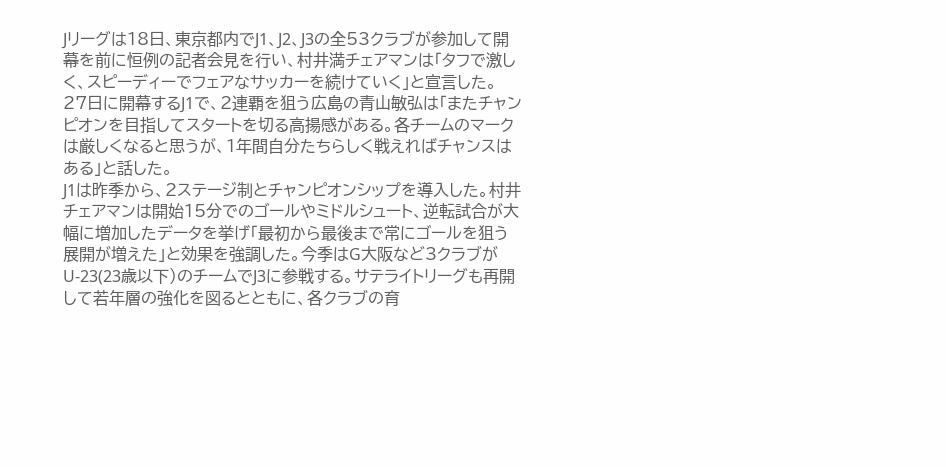Jリーグは18日、東京都内でJ1、J2、J3の全53クラブが参加して開幕を前に恒例の記者会見を行い、村井満チェアマンは「タフで激しく、スピーディーでフェアなサッカーを続けていく」と宣言した。
27日に開幕するJ1で、2連覇を狙う広島の青山敏弘は「またチャンピオンを目指してスタートを切る高揚感がある。各チームのマークは厳しくなると思うが、1年間自分たちらしく戦えればチャンスはある」と話した。
J1は昨季から、2ステージ制とチャンピオンシップを導入した。村井チェアマンは開始15分でのゴールやミドルシュート、逆転試合が大幅に増加したデータを挙げ「最初から最後まで常にゴールを狙う展開が増えた」と効果を強調した。今季はG大阪など3クラブがU-23(23歳以下)のチームでJ3に参戦する。サテライトリーグも再開して若年層の強化を図るとともに、各クラブの育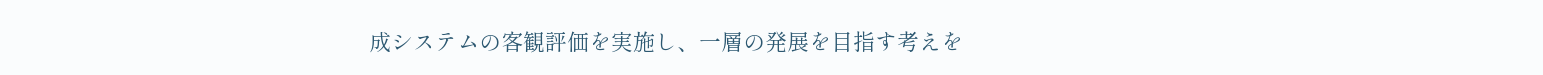成システムの客観評価を実施し、一層の発展を目指す考えを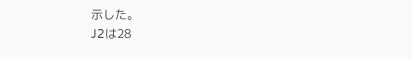示した。
J2は28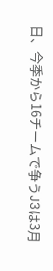日、今季から16チームで争うJ3は3月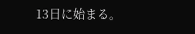13日に始まる。